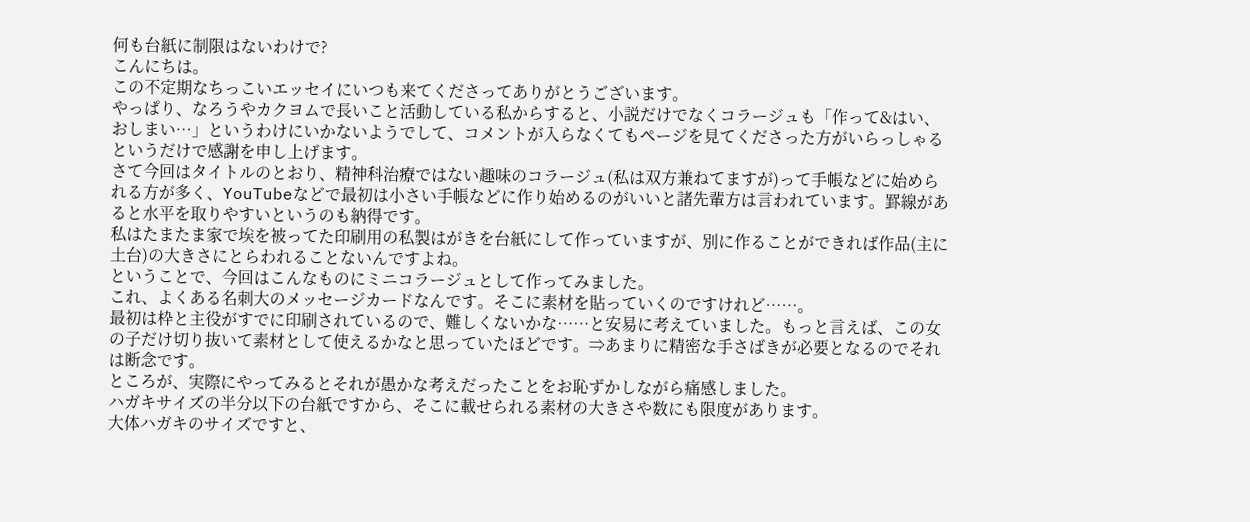何も台紙に制限はないわけで?
こんにちは。
この不定期なちっこいエッセイにいつも来てくださってありがとうございます。
やっぱり、なろうやカクヨムで長いこと活動している私からすると、小説だけでなくコラージュも「作って&はい、おしまい…」というわけにいかないようでして、コメントが入らなくてもページを見てくださった方がいらっしゃるというだけで感謝を申し上げます。
さて今回はタイトルのとおり、精神科治療ではない趣味のコラージュ(私は双方兼ねてますが)って手帳などに始められる方が多く、YouTubeなどで最初は小さい手帳などに作り始めるのがいいと諸先輩方は言われています。罫線があると水平を取りやすいというのも納得です。
私はたまたま家で埃を被ってた印刷用の私製はがきを台紙にして作っていますが、別に作ることができれば作品(主に土台)の大きさにとらわれることないんですよね。
ということで、今回はこんなものにミニコラージュとして作ってみました。
これ、よくある名刺大のメッセージカードなんです。そこに素材を貼っていくのですけれど……。
最初は枠と主役がすでに印刷されているので、難しくないかな……と安易に考えていました。もっと言えば、この女の子だけ切り抜いて素材として使えるかなと思っていたほどです。⇒あまりに精密な手さばきが必要となるのでそれは断念です。
ところが、実際にやってみるとそれが愚かな考えだったことをお恥ずかしながら痛感しました。
ハガキサイズの半分以下の台紙ですから、そこに載せられる素材の大きさや数にも限度があります。
大体ハガキのサイズですと、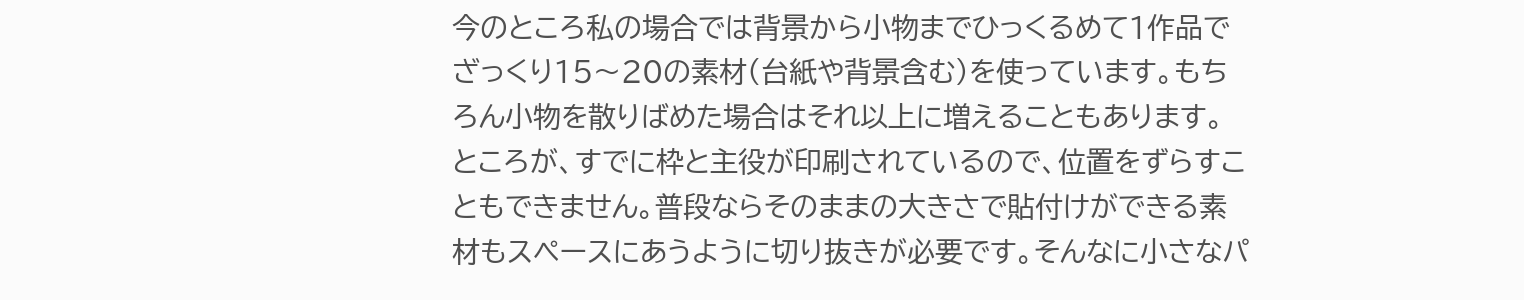今のところ私の場合では背景から小物までひっくるめて1作品でざっくり15〜20の素材(台紙や背景含む)を使っています。もちろん小物を散りばめた場合はそれ以上に増えることもあります。
ところが、すでに枠と主役が印刷されているので、位置をずらすこともできません。普段ならそのままの大きさで貼付けができる素材もスペースにあうように切り抜きが必要です。そんなに小さなパ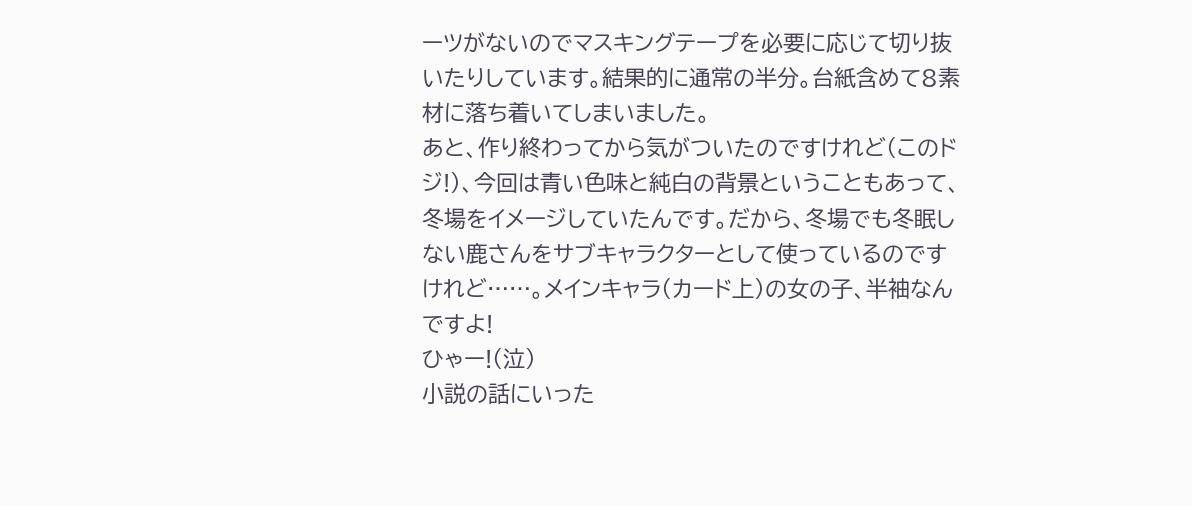ーツがないのでマスキングテープを必要に応じて切り抜いたりしています。結果的に通常の半分。台紙含めて8素材に落ち着いてしまいました。
あと、作り終わってから気がついたのですけれど(このドジ!)、今回は青い色味と純白の背景ということもあって、冬場をイメージしていたんです。だから、冬場でも冬眠しない鹿さんをサブキャラクターとして使っているのですけれど……。メインキャラ(カード上)の女の子、半袖なんですよ!
ひゃー!(泣)
小説の話にいった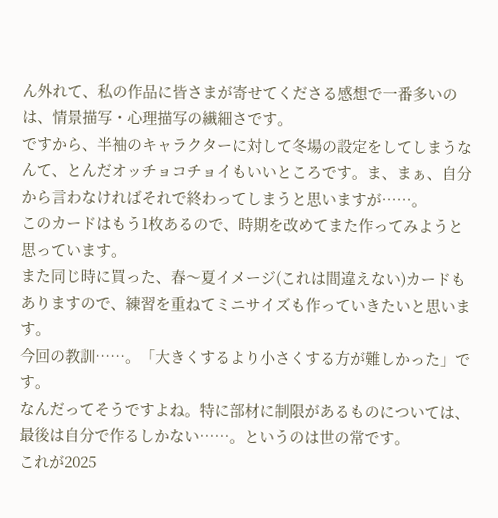ん外れて、私の作品に皆さまが寄せてくださる感想で一番多いのは、情景描写・心理描写の繊細さです。
ですから、半袖のキャラクターに対して冬場の設定をしてしまうなんて、とんだオッチョコチョイもいいところです。ま、まぁ、自分から言わなければそれで終わってしまうと思いますが……。
このカードはもう1枚あるので、時期を改めてまた作ってみようと思っています。
また同じ時に買った、春〜夏イメージ(これは間違えない)カードもありますので、練習を重ねてミニサイズも作っていきたいと思います。
今回の教訓……。「大きくするより小さくする方が難しかった」です。
なんだってそうですよね。特に部材に制限があるものについては、最後は自分で作るしかない……。というのは世の常です。
これが2025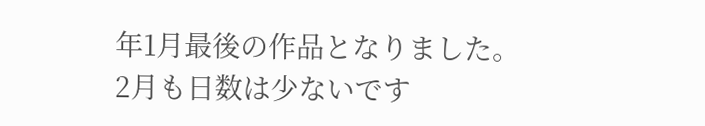年1月最後の作品となりました。
2月も日数は少ないです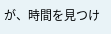が、時間を見つけ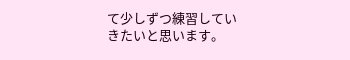て少しずつ練習していきたいと思います。